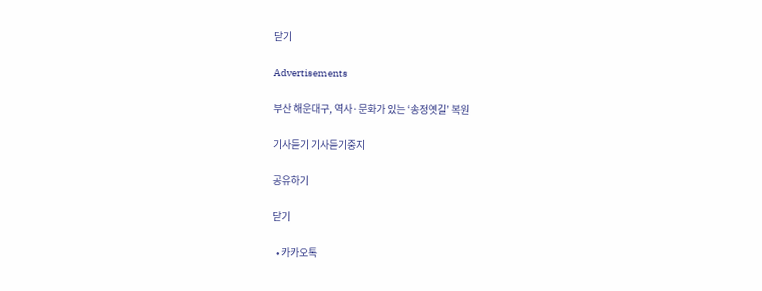닫기

Advertisements

부산 해운대구, 역사·문화가 있는 ‘송정옛길’ 복원

기사듣기 기사듣기중지

공유하기

닫기

  • 카카오톡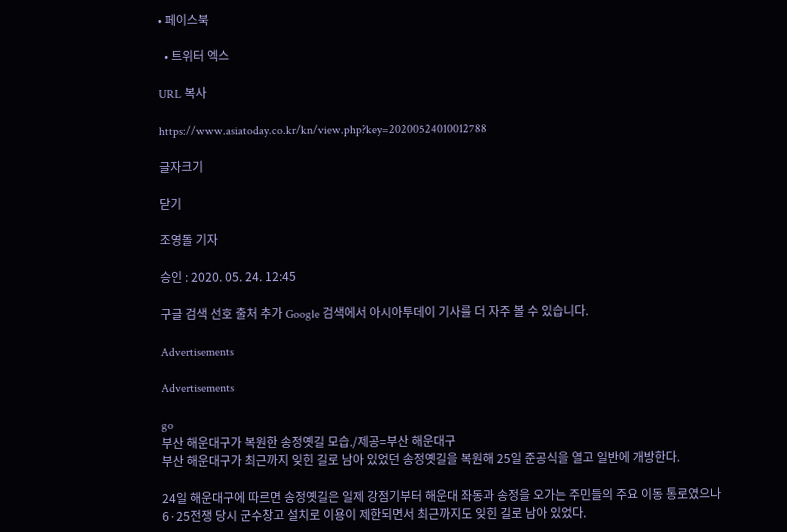• 페이스북

  • 트위터 엑스

URL 복사

https://www.asiatoday.co.kr/kn/view.php?key=20200524010012788

글자크기

닫기

조영돌 기자

승인 : 2020. 05. 24. 12:45

구글 검색 선호 출처 추가 Google 검색에서 아시아투데이 기사를 더 자주 볼 수 있습니다.

Advertisements

Advertisements

go
부산 해운대구가 복원한 송정옛길 모습./제공=부산 해운대구
부산 해운대구가 최근까지 잊힌 길로 남아 있었던 송정옛길을 복원해 25일 준공식을 열고 일반에 개방한다.

24일 해운대구에 따르면 송정옛길은 일제 강점기부터 해운대 좌동과 송정을 오가는 주민들의 주요 이동 통로였으나 6·25전쟁 당시 군수창고 설치로 이용이 제한되면서 최근까지도 잊힌 길로 남아 있었다.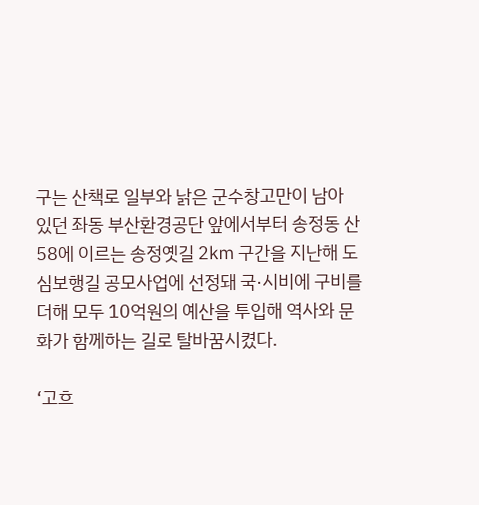구는 산책로 일부와 낡은 군수창고만이 남아 있던 좌동 부산환경공단 앞에서부터 송정동 산58에 이르는 송정옛길 2㎞ 구간을 지난해 도심보행길 공모사업에 선정돼 국·시비에 구비를 더해 모두 10억원의 예산을 투입해 역사와 문화가 함께하는 길로 탈바꿈시켰다.

‘고흐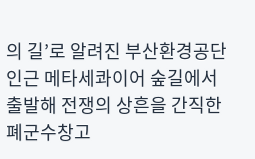의 길’로 알려진 부산환경공단 인근 메타세콰이어 숲길에서 출발해 전쟁의 상흔을 간직한 폐군수창고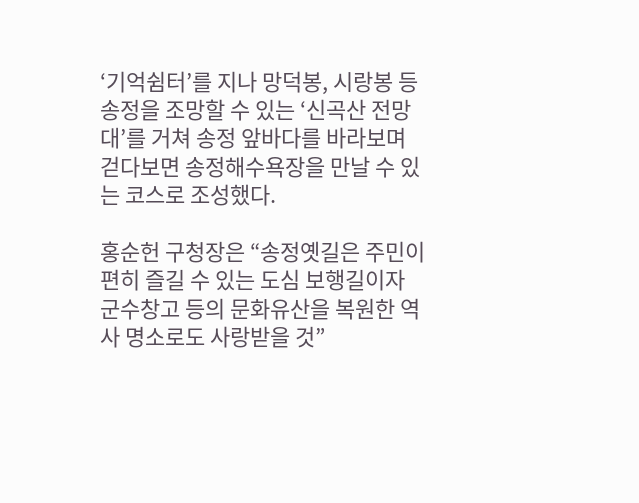‘기억쉼터’를 지나 망덕봉, 시랑봉 등 송정을 조망할 수 있는 ‘신곡산 전망대’를 거쳐 송정 앞바다를 바라보며 걷다보면 송정해수욕장을 만날 수 있는 코스로 조성했다.

홍순헌 구청장은 “송정옛길은 주민이 편히 즐길 수 있는 도심 보행길이자 군수창고 등의 문화유산을 복원한 역사 명소로도 사랑받을 것”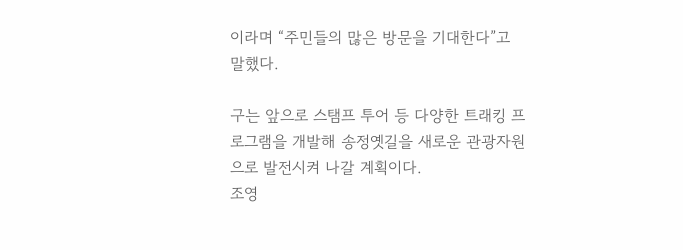이라며 “주민들의 많은 방문을 기대한다”고 말했다.

구는 앞으로 스탬프 투어 등 다양한 트래킹 프로그램을 개발해 송정옛길을 새로운 관광자원으로 발전시켜 나갈 계획이다.
조영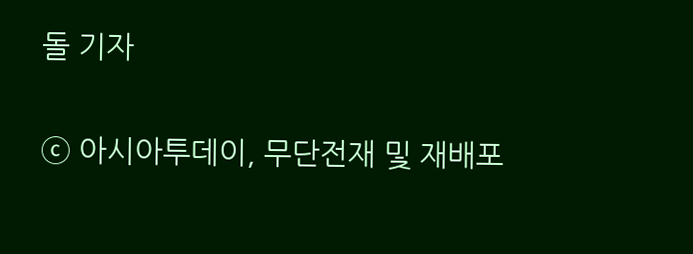돌 기자

ⓒ 아시아투데이, 무단전재 및 재배포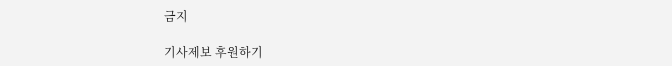금지

기사제보 후원하기